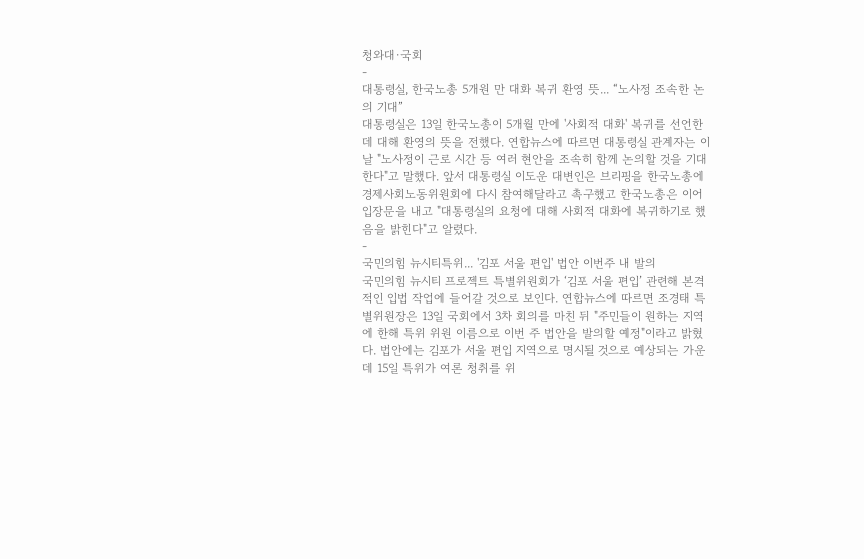청와대·국회
-
대통령실, 한국노총 5개원 만 대화 복귀 환영 뜻... “노사정 조속한 논의 기대”
대통령실은 13일 한국노총이 5개월 만에 '사회적 대화' 복귀를 선언한 데 대해 환영의 뜻을 전했다. 연합뉴스에 따르면 대통령실 관계자는 이날 "노사정이 근로 시간 등 여러 현안을 조속히 함께 논의할 것을 기대한다"고 말했다. 앞서 대통령실 이도운 대변인은 브리핑을 한국노총에 경제사회노동위원회에 다시 참여해달라고 촉구했고 한국노총은 이어 입장문을 내고 "대통령실의 요청에 대해 사회적 대화에 복귀하기로 했음을 밝힌다"고 알렸다.
-
국민의힘 뉴시티특위... '김포 서울 편입' 법안 이번주 내 발의
국민의힘 뉴시티 프로젝트 특별위원회가 ‘김포 서울 편입’ 관련해 본격적인 입법 작업에 들어갈 것으로 보인다. 연합뉴스에 따르면 조경태 특별위원장은 13일 국회에서 3차 회의를 마친 뒤 "주민들이 원하는 지역에 한해 특위 위원 이름으로 이번 주 법안을 발의할 예정"이라고 밝혔다. 법안에는 김포가 서울 편입 지역으로 명시될 것으로 예상되는 가운데 15일 특위가 여론 청취를 위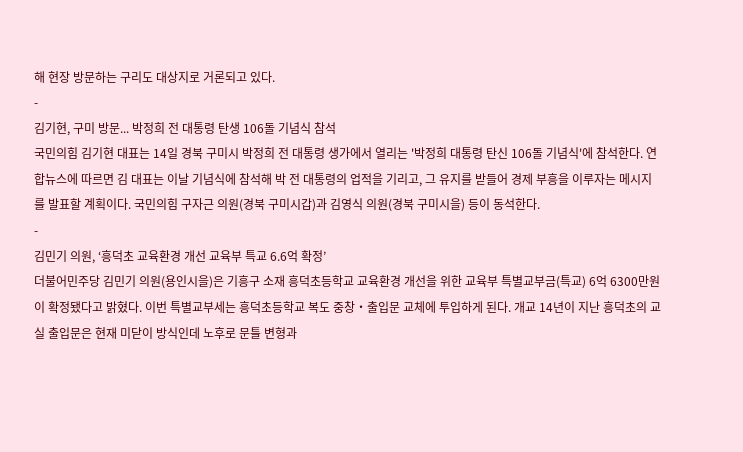해 현장 방문하는 구리도 대상지로 거론되고 있다.
-
김기현, 구미 방문... 박정희 전 대통령 탄생 106돌 기념식 참석
국민의힘 김기현 대표는 14일 경북 구미시 박정희 전 대통령 생가에서 열리는 '박정희 대통령 탄신 106돌 기념식'에 참석한다. 연합뉴스에 따르면 김 대표는 이날 기념식에 참석해 박 전 대통령의 업적을 기리고, 그 유지를 받들어 경제 부흥을 이루자는 메시지를 발표할 계획이다. 국민의힘 구자근 의원(경북 구미시갑)과 김영식 의원(경북 구미시을) 등이 동석한다.
-
김민기 의원, ‘흥덕초 교육환경 개선 교육부 특교 6.6억 확정’
더불어민주당 김민기 의원(용인시을)은 기흥구 소재 흥덕초등학교 교육환경 개선을 위한 교육부 특별교부금(특교) 6억 6300만원이 확정됐다고 밝혔다. 이번 특별교부세는 흥덕초등학교 복도 중창‧출입문 교체에 투입하게 된다. 개교 14년이 지난 흥덕초의 교실 출입문은 현재 미닫이 방식인데 노후로 문틀 변형과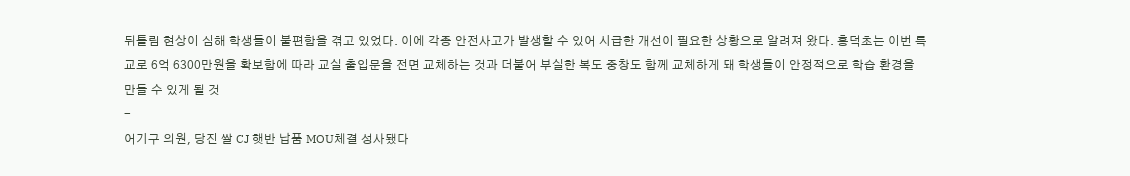뒤틀림 현상이 심해 학생들이 불편함을 겪고 있었다. 이에 각종 안전사고가 발생할 수 있어 시급한 개선이 필요한 상황으로 알려져 왔다. 흥덕초는 이번 특교로 6억 6300만원을 확보함에 따라 교실 출입문을 전면 교체하는 것과 더불어 부실한 복도 중창도 함께 교체하게 돼 학생들이 안정적으로 학습 환경을 만들 수 있게 될 것
-
어기구 의원, 당진 쌀 CJ 햇반 납품 MOU체결 성사됐다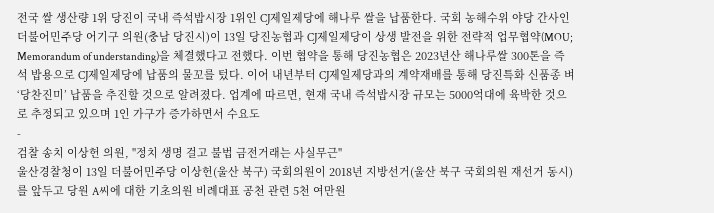전국 쌀 생산량 1위 당진이 국내 즉석밥시장 1위인 CJ제일제당에 해나루 쌀을 납품한다. 국회 농해수위 야당 간사인 더불어민주당 어기구 의원(충남 당진시)이 13일 당진농협과 CJ제일제당이 상생 발전을 위한 전략적 업무협약(MOU; Memorandum of understanding)을 체결했다고 전했다. 이번 협약을 통해 당진농협은 2023년산 해나루쌀 300톤을 즉석 밥용으로 CJ제일제당에 납품의 물꼬를 텄다. 이어 내년부터 CJ제일제당과의 계약재배를 통해 당진특화 신품종 벼 ‘당찬진미’ 납품을 추진할 것으로 알려졌다. 업계에 따르면, 현재 국내 즉석밥시장 규모는 5000억대에 육박한 것으로 추정되고 있으며 1인 가구가 증가하면서 수요도
-
검찰 송치 이상헌 의원, "정치 생명 걸고 불법 금전거래는 사실무근"
울산경찰청이 13일 더불어민주당 이상헌(울산 북구) 국회의원이 2018년 지방선거(울산 북구 국회의원 재선거 동시)를 앞두고 당원 A씨에 대한 기초의원 비례대표 공천 관련 5천 여만원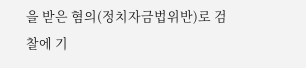을 받은 혐의(정치자금법위반)로 검찰에 기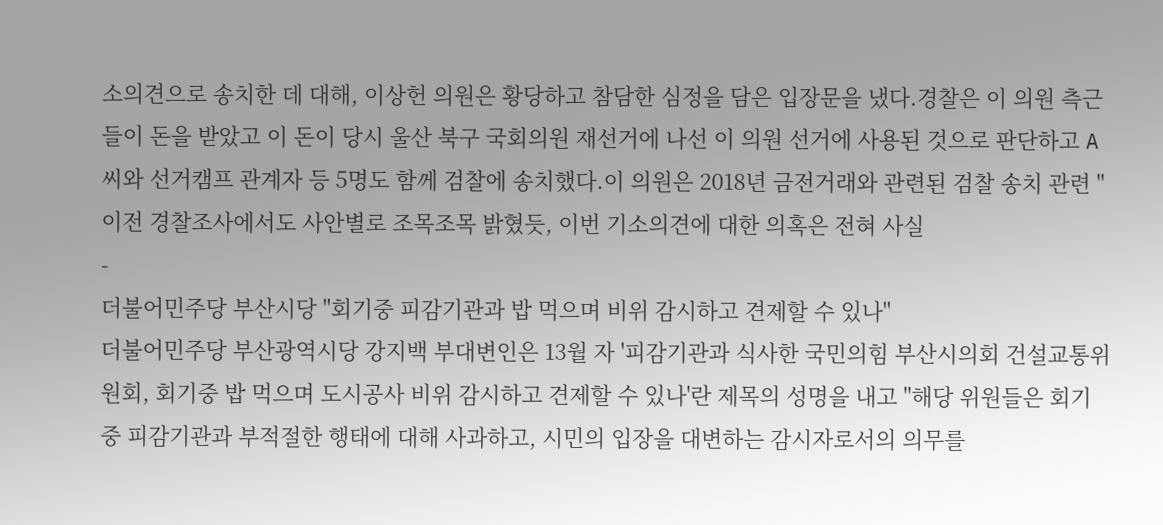소의견으로 송치한 데 대해, 이상헌 의원은 황당하고 참담한 심정을 담은 입장문을 냈다.경찰은 이 의원 측근들이 돈을 받았고 이 돈이 당시 울산 북구 국회의원 재선거에 나선 이 의원 선거에 사용된 것으로 판단하고 A씨와 선거캠프 관계자 등 5명도 함께 검찰에 송치했다.이 의원은 2018년 금전거래와 관련된 검찰 송치 관련 "이전 경찰조사에서도 사안별로 조목조목 밝혔듯, 이번 기소의견에 대한 의혹은 전혀 사실
-
더불어민주당 부산시당 "회기중 피감기관과 밥 먹으며 비위 감시하고 견제할 수 있나"
더불어민주당 부산광역시당 강지백 부대변인은 13월 자 '피감기관과 식사한 국민의힘 부산시의회 건설교통위원회, 회기중 밥 먹으며 도시공사 비위 감시하고 견제할 수 있나'란 제목의 성명을 내고 "해당 위원들은 회기 중 피감기관과 부적절한 행태에 대해 사과하고, 시민의 입장을 대변하는 감시자로서의 의무를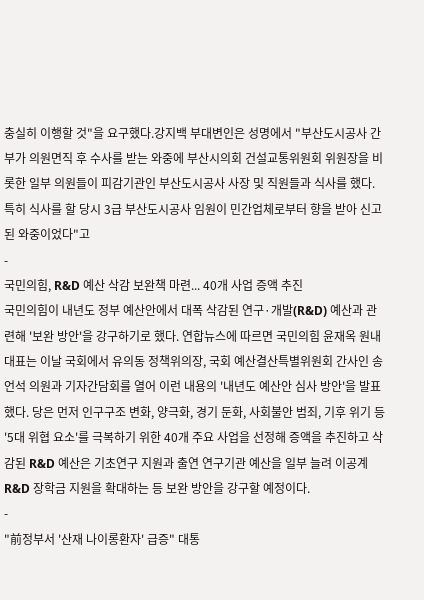충실히 이행할 것"을 요구했다.강지백 부대변인은 성명에서 "부산도시공사 간부가 의원면직 후 수사를 받는 와중에 부산시의회 건설교통위원회 위원장을 비롯한 일부 의원들이 피감기관인 부산도시공사 사장 및 직원들과 식사를 했다. 특히 식사를 할 당시 3급 부산도시공사 임원이 민간업체로부터 향을 받아 신고된 와중이었다"고
-
국민의힘, R&D 예산 삭감 보완책 마련... 40개 사업 증액 추진
국민의힘이 내년도 정부 예산안에서 대폭 삭감된 연구·개발(R&D) 예산과 관련해 '보완 방안'을 강구하기로 했다. 연합뉴스에 따르면 국민의힘 윤재옥 원내대표는 이날 국회에서 유의동 정책위의장, 국회 예산결산특별위원회 간사인 송언석 의원과 기자간담회를 열어 이런 내용의 '내년도 예산안 심사 방안'을 발표했다. 당은 먼저 인구구조 변화, 양극화, 경기 둔화, 사회불안 범죄, 기후 위기 등 '5대 위협 요소'를 극복하기 위한 40개 주요 사업을 선정해 증액을 추진하고 삭감된 R&D 예산은 기초연구 지원과 출연 연구기관 예산을 일부 늘려 이공계 R&D 장학금 지원을 확대하는 등 보완 방안을 강구할 예정이다.
-
"前정부서 '산재 나이롱환자' 급증" 대통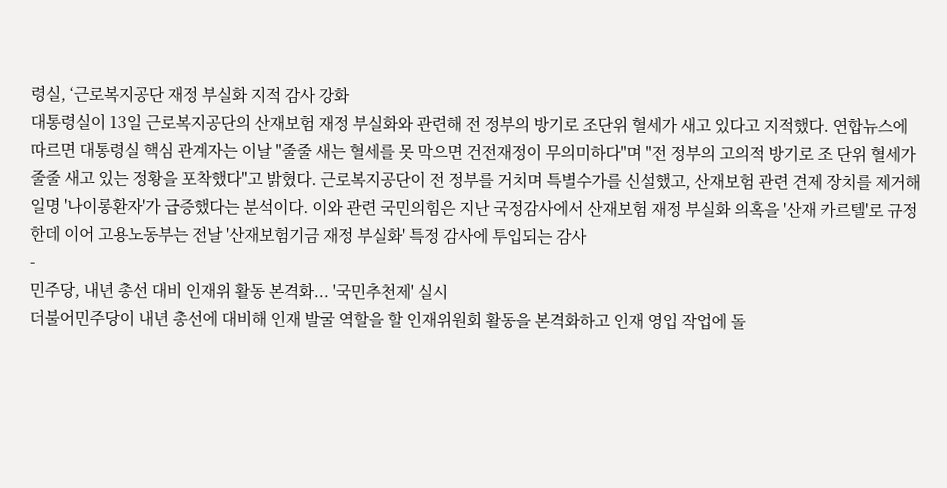령실, ‘근로복지공단 재정 부실화 지적 감사 강화
대통령실이 13일 근로복지공단의 산재보험 재정 부실화와 관련해 전 정부의 방기로 조단위 혈세가 새고 있다고 지적했다. 연합뉴스에 따르면 대통령실 핵심 관계자는 이날 "줄줄 새는 혈세를 못 막으면 건전재정이 무의미하다"며 "전 정부의 고의적 방기로 조 단위 혈세가 줄줄 새고 있는 정황을 포착했다"고 밝혔다. 근로복지공단이 전 정부를 거치며 특별수가를 신설했고, 산재보험 관련 견제 장치를 제거해 일명 '나이롱환자'가 급증했다는 분석이다. 이와 관련 국민의힘은 지난 국정감사에서 산재보험 재정 부실화 의혹을 '산재 카르텔'로 규정한데 이어 고용노동부는 전날 '산재보험기금 재정 부실화' 특정 감사에 투입되는 감사
-
민주당, 내년 총선 대비 인재위 활동 본격화... '국민추천제' 실시
더불어민주당이 내년 총선에 대비해 인재 발굴 역할을 할 인재위원회 활동을 본격화하고 인재 영입 작업에 돌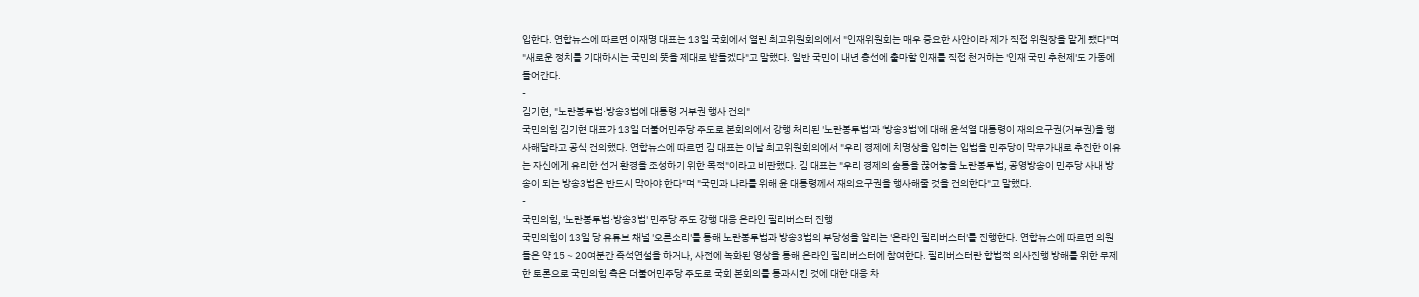입한다. 연합뉴스에 따르면 이재명 대표는 13일 국회에서 열린 최고위원회의에서 "인재위원회는 매우 중요한 사안이라 제가 직접 위원장을 맡게 됐다"며 "새로운 정치를 기대하시는 국민의 뜻을 제대로 받들겠다"고 말했다. 일반 국민이 내년 총선에 출마할 인재를 직접 천거하는 '인재 국민 추천제'도 가동에 들어간다.
-
김기현, "노란봉투법·방송3법에 대통령 거부권 행사 건의"
국민의힘 김기현 대표가 13일 더불어민주당 주도로 본회의에서 강행 처리된 '노란봉투법'과 '방송3법'에 대해 윤석열 대통령이 재의요구권(거부권)을 행사해달라고 공식 건의했다. 연합뉴스에 따르면 김 대표는 이날 최고위원회의에서 "우리 경제에 치명상을 입히는 입법을 민주당이 막무가내로 추진한 이유는 자신에게 유리한 선거 환경을 조성하기 위한 목적"이라고 비판했다. 김 대표는 "우리 경제의 숨통을 끊어놓을 노란봉투법, 공영방송이 민주당 사내 방송이 되는 방송3법은 반드시 막아야 한다"며 "국민과 나라를 위해 윤 대통령께서 재의요구권을 행사해줄 것을 건의한다"고 말했다.
-
국민의힘, '노란봉투법·방송3법' 민주당 주도 강행 대응 온라인 필리버스터 진행
국민의힘이 13일 당 유튜브 채널 '오른소리'를 통해 노란봉투법과 방송3법의 부당성을 알리는 '온라인 필리버스터'를 진행한다. 연합뉴스에 따르면 의원들은 약 15∼20여분간 즉석연설을 하거나, 사전에 녹화된 영상을 통해 온라인 필리버스터에 참여한다. 필리버스터란 합법적 의사진행 방해를 위한 무제한 토론으로 국민의힘 측은 더불어민주당 주도로 국회 본회의를 통과시킨 것에 대한 대응 차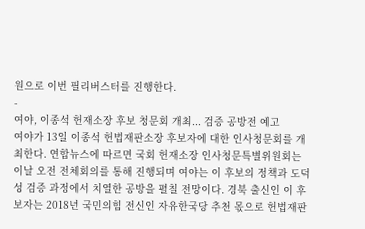원으로 이번 필리버스터를 진행한다.
-
여야, 이종석 헌재소장 후보 청문회 개최... 검증 공방전 예고
여야가 13일 이종석 헌법재판소장 후보자에 대한 인사청문회를 개최한다. 연합뉴스에 따르면 국회 헌재소장 인사청문특별위원회는 이날 오전 전체회의를 통해 진행되며 여야는 이 후보의 정책과 도덕성 검증 과정에서 치열한 공방을 펼칠 전망이다. 경북 출신인 이 후보자는 2018년 국민의힘 전신인 자유한국당 추천 몫으로 헌법재판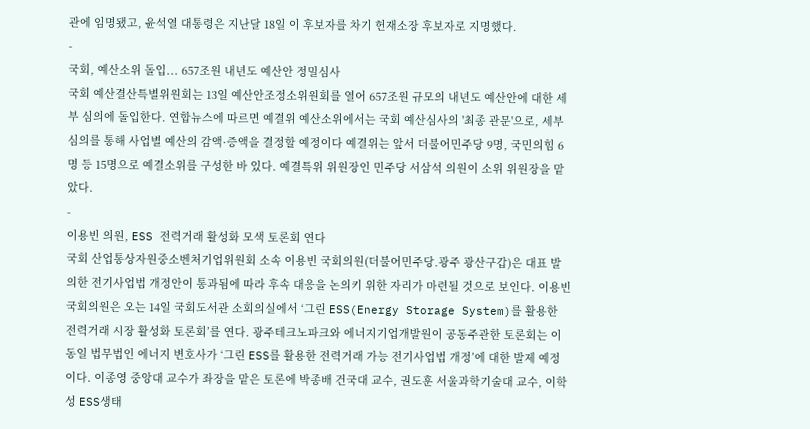관에 임명됐고, 윤석열 대통령은 지난달 18일 이 후보자를 차기 헌재소장 후보자로 지명했다.
-
국회, 예산소위 돌입... 657조원 내년도 예산안 정밀심사
국회 예산결산특별위원회는 13일 예산안조정소위원회를 열어 657조원 규모의 내년도 예산안에 대한 세부 심의에 돌입한다. 연합뉴스에 따르면 예결위 예산소위에서는 국회 예산심사의 '최종 관문'으로, 세부 심의를 통해 사업별 예산의 감액·증액을 결정할 예정이다 예결위는 앞서 더불어민주당 9명, 국민의힘 6명 등 15명으로 예결소위를 구성한 바 있다. 예결특위 위원장인 민주당 서삼석 의원이 소위 위원장을 맡았다.
-
이용빈 의원, ESS 전력거래 활성화 모색 토론회 연다
국회 산업통상자원중소벤처기업위원회 소속 이용빈 국회의원(더불어민주당․광주 광산구갑)은 대표 발의한 전기사업법 개정안이 통과됨에 따라 후속 대응을 논의키 위한 자리가 마련될 것으로 보인다. 이용빈 국회의원은 오는 14일 국회도서관 소회의실에서 ‘그린 ESS(Energy Storage System)를 활용한 전력거래 시장 활성화 토론회’를 연다. 광주테크노파크와 에너지기업개발원이 공동주관한 토론회는 이동일 법무법인 에너지 변호사가 ‘그린 ESS를 활용한 전력거래 가능 전기사업법 개정’에 대한 발제 예정이다. 이종영 중앙대 교수가 좌장을 맡은 토론에 박종배 건국대 교수, 권도훈 서울과학기술대 교수, 이학성 ESS생태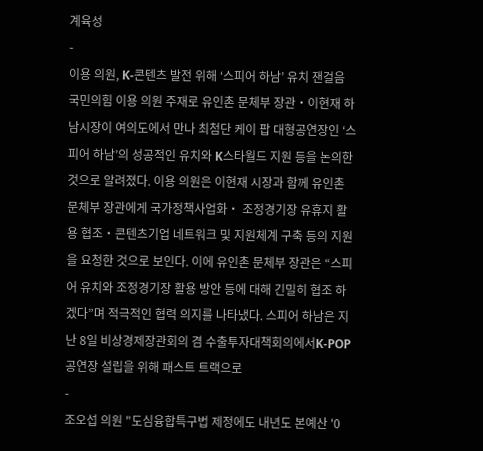계육성
-
이용 의원, K-콘텐츠 발전 위해 ‘스피어 하남’ 유치 잰걸음
국민의힘 이용 의원 주재로 유인촌 문체부 장관‧이현재 하남시장이 여의도에서 만나 최첨단 케이 팝 대형공연장인 ‘스피어 하남’의 성공적인 유치와 K스타월드 지원 등을 논의한 것으로 알려졌다. 이용 의원은 이현재 시장과 함께 유인촌 문체부 장관에게 국가정책사업화‧ 조정경기장 유휴지 활용 협조‧콘텐츠기업 네트워크 및 지원체계 구축 등의 지원을 요청한 것으로 보인다. 이에 유인촌 문체부 장관은 “스피어 유치와 조정경기장 활용 방안 등에 대해 긴밀히 협조 하겠다”며 적극적인 협력 의지를 나타냈다. 스피어 하남은 지난 8일 비상경제장관회의 겸 수출투자대책회의에서K-POP 공연장 설립을 위해 패스트 트랙으로
-
조오섭 의원 "도심융합특구법 제정에도 내년도 본예산 '0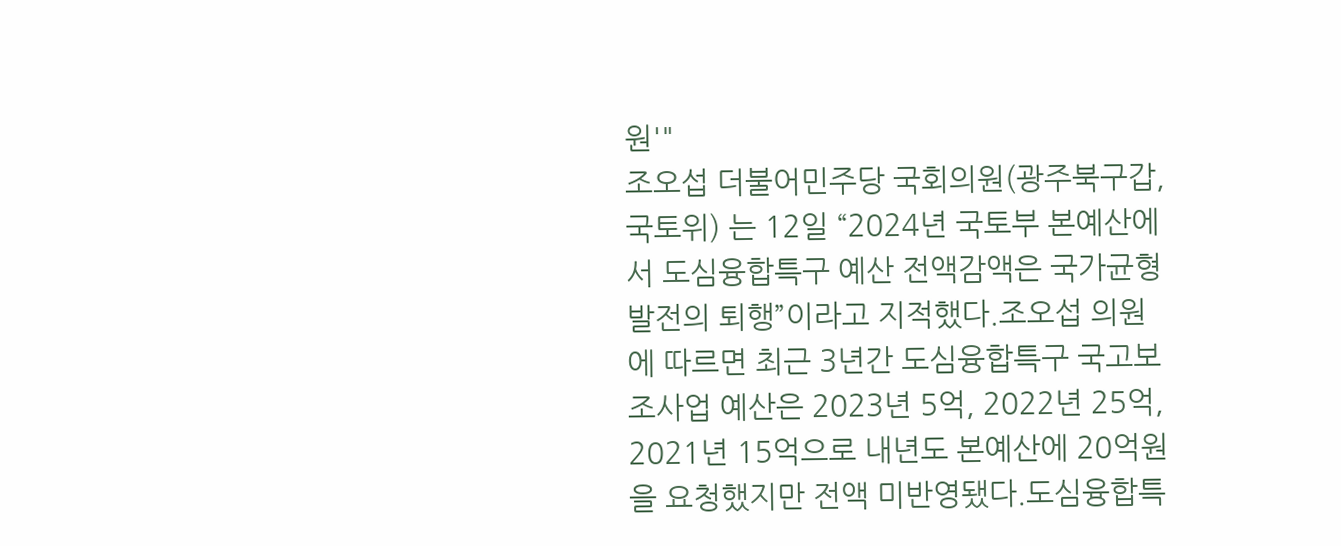원'"
조오섭 더불어민주당 국회의원(광주북구갑, 국토위) 는 12일 “2024년 국토부 본예산에서 도심융합특구 예산 전액감액은 국가균형발전의 퇴행”이라고 지적했다.조오섭 의원에 따르면 최근 3년간 도심융합특구 국고보조사업 예산은 2023년 5억, 2022년 25억, 2021년 15억으로 내년도 본예산에 20억원을 요청했지만 전액 미반영됐다.도심융합특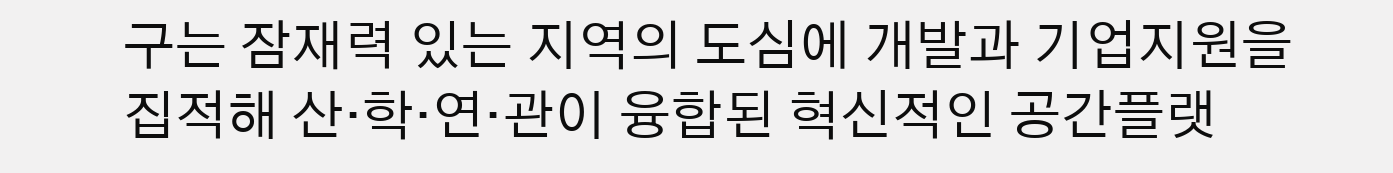구는 잠재력 있는 지역의 도심에 개발과 기업지원을 집적해 산·학·연·관이 융합된 혁신적인 공간플랫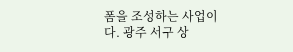폼을 조성하는 사업이다. 광주 서구 상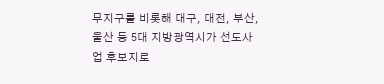무지구를 비롯해 대구, 대전, 부산, 울산 등 5대 지방광역시가 선도사업 후보지로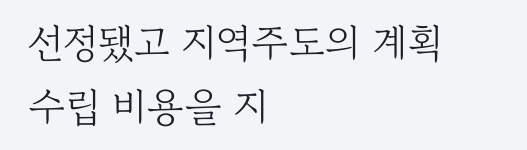선정됐고 지역주도의 계획 수립 비용을 지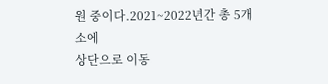원 중이다.2021~2022년간 총 5개소에
상단으로 이동